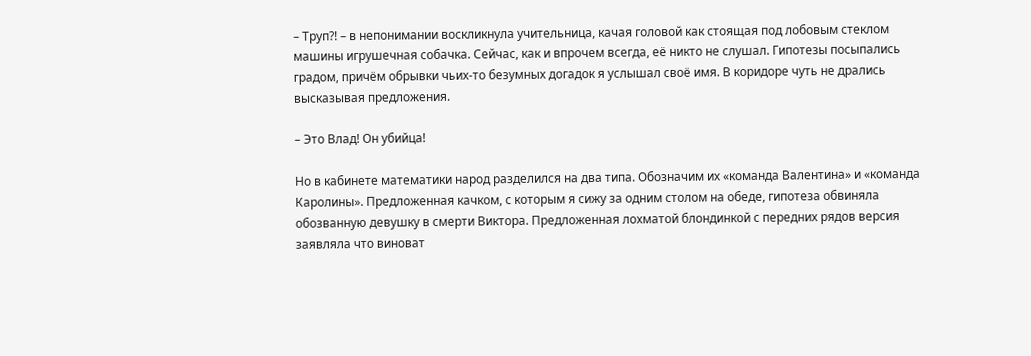– Труп?! – в непонимании воскликнула учительница, качая головой как стоящая под лобовым стеклом машины игрушечная собачка. Сейчас, как и впрочем всегда, её никто не слушал. Гипотезы посыпались градом, причём обрывки чьих-то безумных догадок я услышал своё имя. В коридоре чуть не дрались высказывая предложения.

– Это Влад! Он убийца!

Но в кабинете математики народ разделился на два типа. Обозначим их «команда Валентина» и «команда Каролины». Предложенная качком, с которым я сижу за одним столом на обеде, гипотеза обвиняла обозванную девушку в смерти Виктора. Предложенная лохматой блондинкой с передних рядов версия заявляла что виноват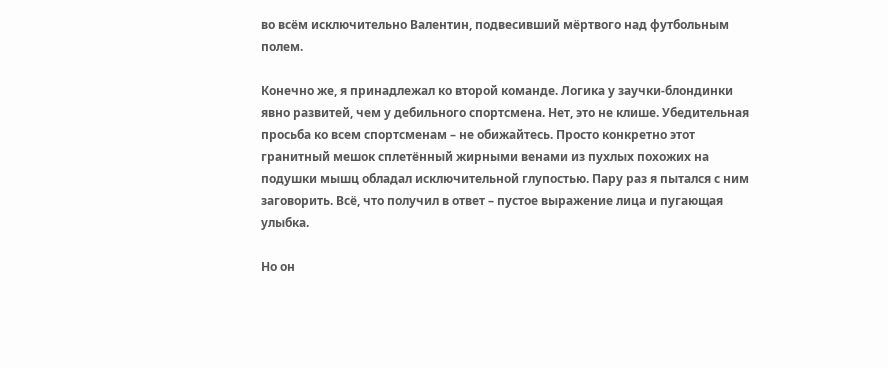во всём исключительно Валентин, подвесивший мёртвого над футбольным полем.

Конечно же, я принадлежал ко второй команде. Логика у заучки-блондинки явно развитей, чем у дебильного спортсмена. Нет, это не клише. Убедительная просьба ко всем спортсменам – не обижайтесь. Просто конкретно этот гранитный мешок сплетённый жирными венами из пухлых похожих на подушки мышц обладал исключительной глупостью. Пару раз я пытался с ним заговорить. Всё, что получил в ответ – пустое выражение лица и пугающая улыбка.

Но он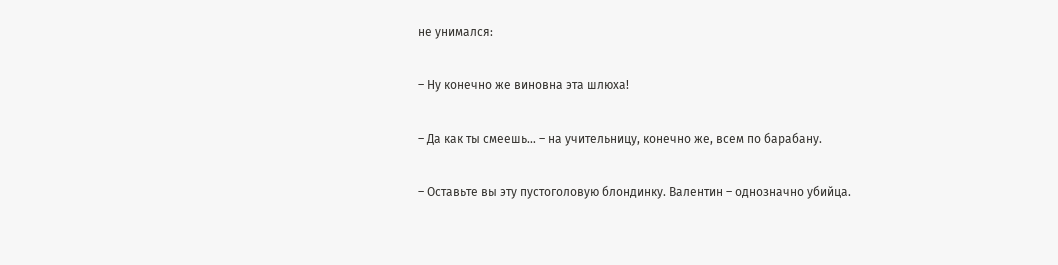не унимался:

– Ну конечно же виновна эта шлюха!

– Да как ты смеешь… – на учительницу, конечно же, всем по барабану.

– Оставьте вы эту пустоголовую блондинку. Валентин – однозначно убийца.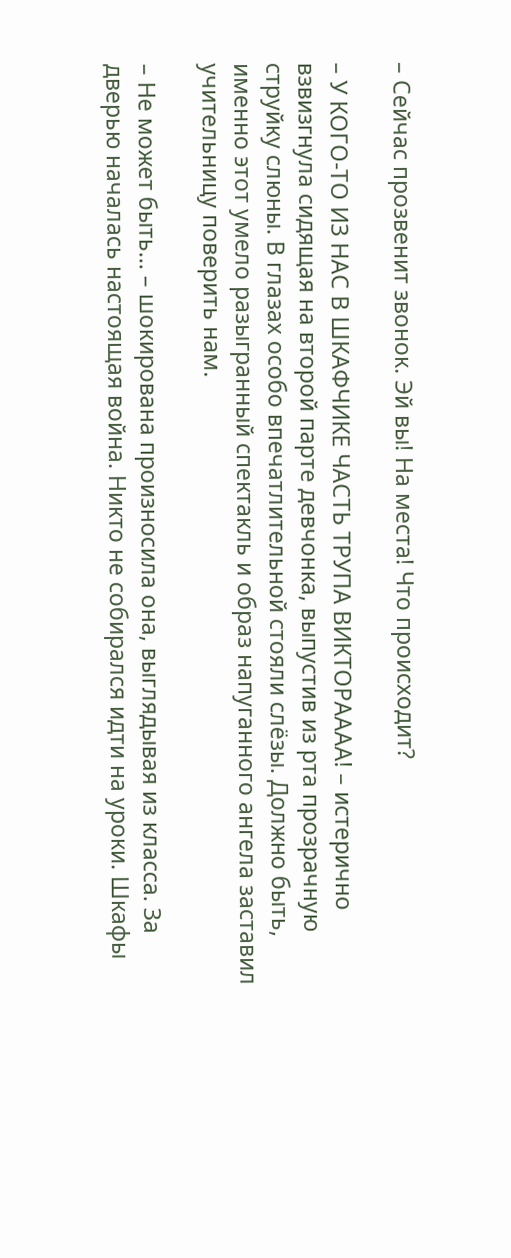– Сейчас прозвенит звонок. Эй вы! На места! Что происходит?

– У КОГО-ТО ИЗ НАС В ШКАФЧИКЕ ЧАСТЬ ТРУПА ВИКТОРАААА! – истерично взвизгнула сидящая на второй парте девчонка, выпустив из рта прозрачную струйку слюны. В глазах особо впечатлительной стояли слёзы. Должно быть, именно этот умело разыгранный спектакль и образ напуганного ангела заставил учительницу поверить нам.

– Не может быть… – шокирована произносила она, выглядывая из класса. За дверью началась настоящая война. Никто не собирался идти на уроки. Шкафы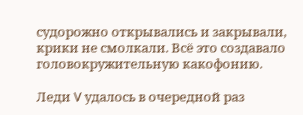судорожно открывались и закрывали, крики не смолкали. Всё это создавало головокружительную какофонию.

Леди V удалось в очередной раз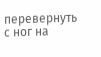перевернуть с ног на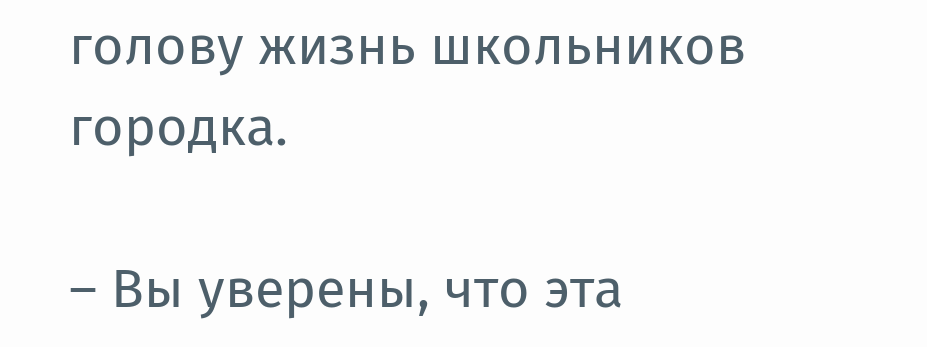голову жизнь школьников городка.

– Вы уверены, что эта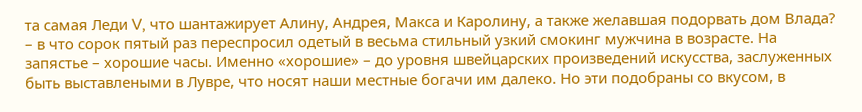та самая Леди V, что шантажирует Алину, Андрея, Макса и Каролину, а также желавшая подорвать дом Влада? – в что сорок пятый раз переспросил одетый в весьма стильный узкий смокинг мужчина в возрасте. На запястье – хорошие часы. Именно «хорошие» – до уровня швейцарских произведений искусства, заслуженных быть выставлеными в Лувре, что носят наши местные богачи им далеко. Но эти подобраны со вкусом, в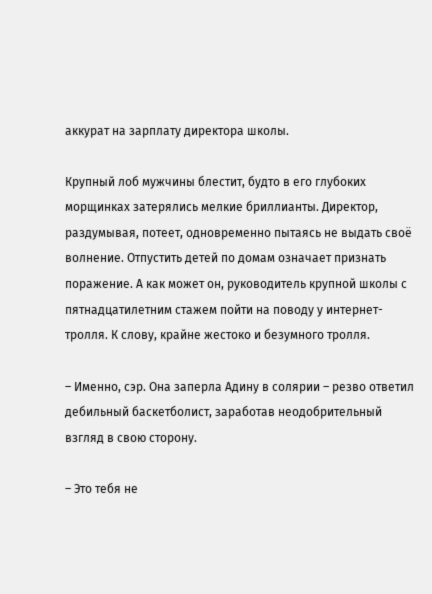аккурат на зарплату директора школы.

Крупный лоб мужчины блестит, будто в его глубоких морщинках затерялись мелкие бриллианты. Директор, раздумывая, потеет, одновременно пытаясь не выдать своё волнение. Отпустить детей по домам означает признать поражение. А как может он, руководитель крупной школы с пятнадцатилетним стажем пойти на поводу у интернет-тролля. К слову, крайне жестоко и безумного тролля.

– Именно, сэр. Она заперла Адину в солярии – резво ответил дебильный баскетболист, заработав неодобрительный взгляд в свою сторону.

– Это тебя не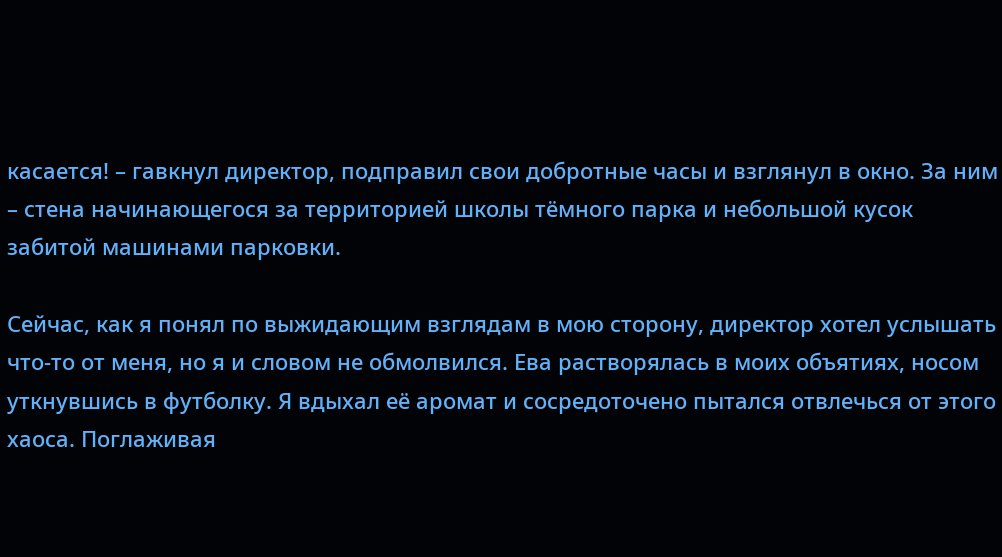касается! – гавкнул директор, подправил свои добротные часы и взглянул в окно. За ним – стена начинающегося за территорией школы тёмного парка и небольшой кусок забитой машинами парковки.

Сейчас, как я понял по выжидающим взглядам в мою сторону, директор хотел услышать что-то от меня, но я и словом не обмолвился. Ева растворялась в моих объятиях, носом уткнувшись в футболку. Я вдыхал её аромат и сосредоточено пытался отвлечься от этого хаоса. Поглаживая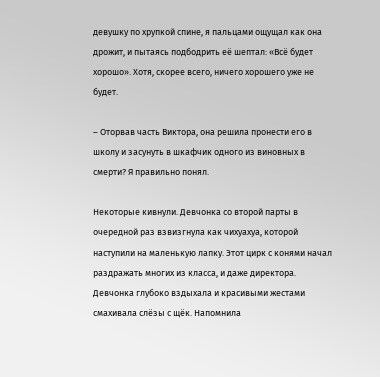девушку по хрупкой спине, я пальцами ощущал как она дрожит, и пытаясь подбодрить её шептал: «Всё будет хорошо». Хотя, скорее всего, ничего хорошего уже не будет.

– Оторвав часть Виктора, она решила пронести его в школу и засунуть в шкафчик одного из виновных в смерти? Я правильно понял.

Некоторые кивнули. Девчонка со второй парты в очередной раз взвизгнула как чихуахуа, которой наступили на маленькую лапку. Этот цирк с конями начал раздражать многих из класса, и даже директора. Девчонка глубоко вздыхала и красивыми жестами смахивала слёзы с щёк. Напомнила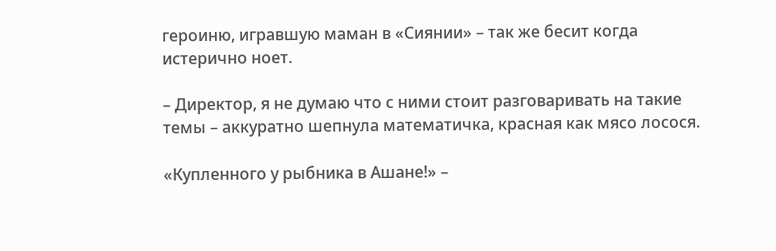героиню, игравшую маман в «Сиянии» – так же бесит когда истерично ноет.

– Директор, я не думаю что с ними стоит разговаривать на такие темы – аккуратно шепнула математичка, красная как мясо лосося.

«Купленного у рыбника в Ашане!» –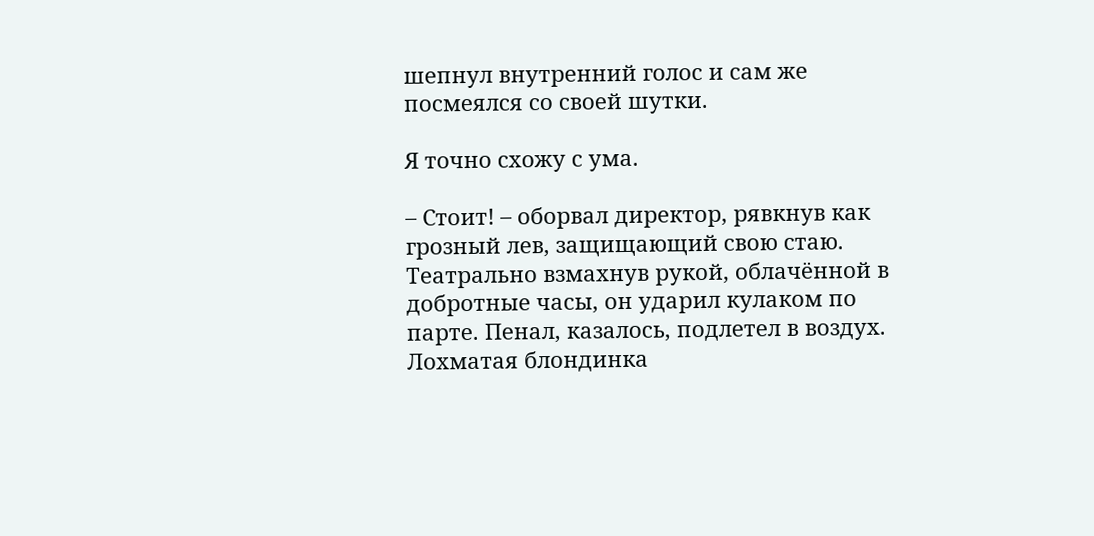шепнул внутренний голос и сам же посмеялся со своей шутки.

Я точно схожу с ума.

– Стоит! – оборвал директор, рявкнув как грозный лев, защищающий свою стаю. Театрально взмахнув рукой, облачённой в добротные часы, он ударил кулаком по парте. Пенал, казалось, подлетел в воздух. Лохматая блондинка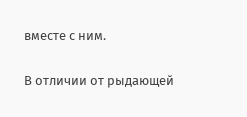вместе с ним.

В отличии от рыдающей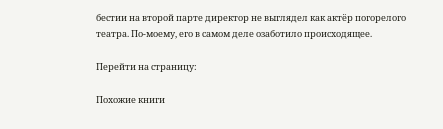бестии на второй парте директор не выглядел как актёр погорелого театра. По-моему, его в самом деле озаботило происходящее.

Перейти на страницу:

Похожие книги